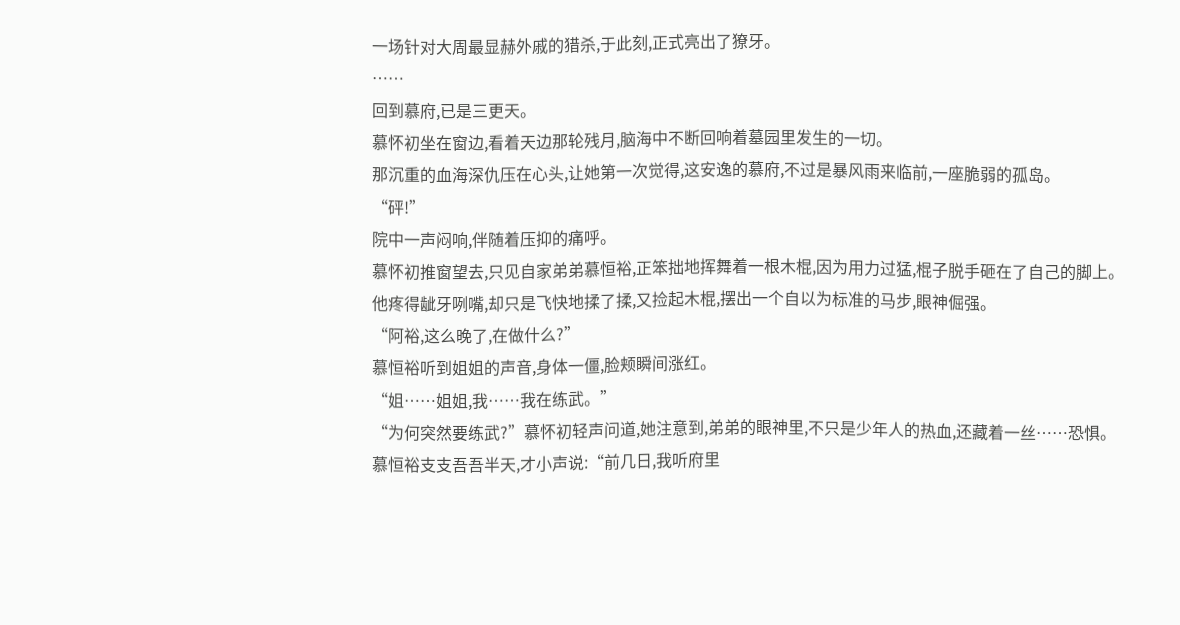一场针对大周最显赫外戚的猎杀,于此刻,正式亮出了獠牙。
……
回到慕府,已是三更天。
慕怀初坐在窗边,看着天边那轮残月,脑海中不断回响着墓园里发生的一切。
那沉重的血海深仇压在心头,让她第一次觉得,这安逸的慕府,不过是暴风雨来临前,一座脆弱的孤岛。
“砰!”
院中一声闷响,伴随着压抑的痛呼。
慕怀初推窗望去,只见自家弟弟慕恒裕,正笨拙地挥舞着一根木棍,因为用力过猛,棍子脱手砸在了自己的脚上。
他疼得龇牙咧嘴,却只是飞快地揉了揉,又捡起木棍,摆出一个自以为标准的马步,眼神倔强。
“阿裕,这么晚了,在做什么?”
慕恒裕听到姐姐的声音,身体一僵,脸颊瞬间涨红。
“姐……姐姐,我……我在练武。”
“为何突然要练武?”慕怀初轻声问道,她注意到,弟弟的眼神里,不只是少年人的热血,还藏着一丝……恐惧。
慕恒裕支支吾吾半天,才小声说:“前几日,我听府里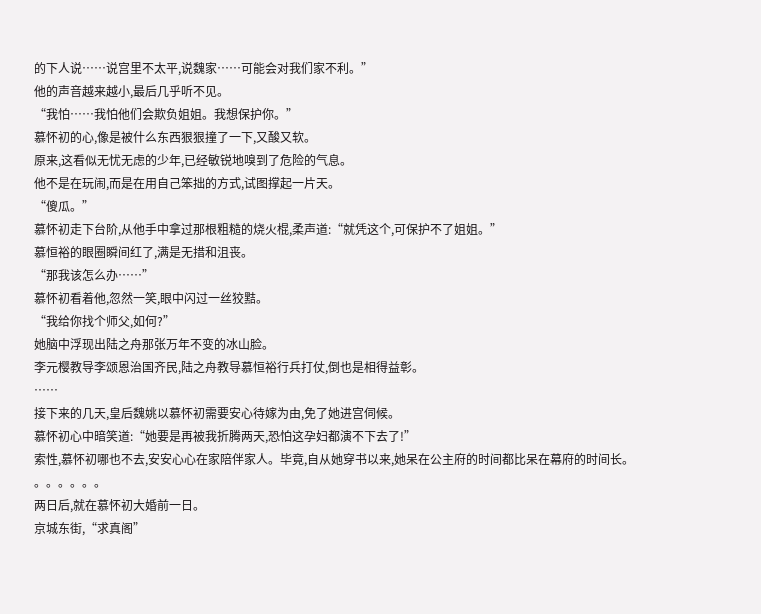的下人说……说宫里不太平,说魏家……可能会对我们家不利。”
他的声音越来越小,最后几乎听不见。
“我怕……我怕他们会欺负姐姐。我想保护你。”
慕怀初的心,像是被什么东西狠狠撞了一下,又酸又软。
原来,这看似无忧无虑的少年,已经敏锐地嗅到了危险的气息。
他不是在玩闹,而是在用自己笨拙的方式,试图撑起一片天。
“傻瓜。”
慕怀初走下台阶,从他手中拿过那根粗糙的烧火棍,柔声道:“就凭这个,可保护不了姐姐。”
慕恒裕的眼圈瞬间红了,满是无措和沮丧。
“那我该怎么办……”
慕怀初看着他,忽然一笑,眼中闪过一丝狡黠。
“我给你找个师父,如何?”
她脑中浮现出陆之舟那张万年不变的冰山脸。
李元樱教导李颂恩治国齐民,陆之舟教导慕恒裕行兵打仗,倒也是相得益彰。
……
接下来的几天,皇后魏姚以慕怀初需要安心待嫁为由,免了她进宫伺候。
慕怀初心中暗笑道:“她要是再被我折腾两天,恐怕这孕妇都演不下去了!”
索性,慕怀初哪也不去,安安心心在家陪伴家人。毕竟,自从她穿书以来,她呆在公主府的时间都比呆在幕府的时间长。
。。。。。。
两日后,就在慕怀初大婚前一日。
京城东街,“求真阁”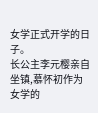女学正式开学的日子。
长公主李元樱亲自坐镇,慕怀初作为女学的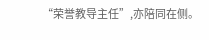“荣誉教导主任”,亦陪同在侧。